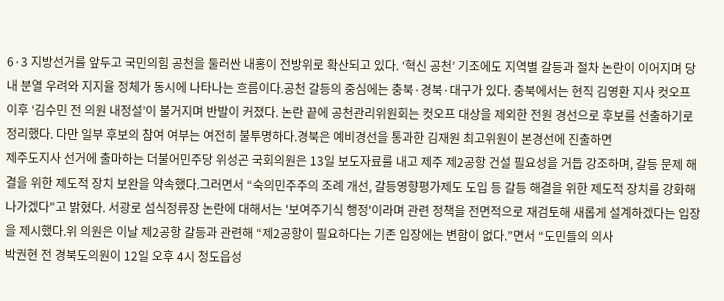6·3 지방선거를 앞두고 국민의힘 공천을 둘러싼 내홍이 전방위로 확산되고 있다. ‘혁신 공천’ 기조에도 지역별 갈등과 절차 논란이 이어지며 당내 분열 우려와 지지율 정체가 동시에 나타나는 흐름이다.공천 갈등의 중심에는 충북·경북·대구가 있다. 충북에서는 현직 김영환 지사 컷오프 이후 ‘김수민 전 의원 내정설’이 불거지며 반발이 커졌다. 논란 끝에 공천관리위원회는 컷오프 대상을 제외한 전원 경선으로 후보를 선출하기로 정리했다. 다만 일부 후보의 참여 여부는 여전히 불투명하다.경북은 예비경선을 통과한 김재원 최고위원이 본경선에 진출하면
제주도지사 선거에 출마하는 더불어민주당 위성곤 국회의원은 13일 보도자료를 내고 제주 제2공항 건설 필요성을 거듭 강조하며, 갈등 문제 해결을 위한 제도적 장치 보완을 약속했다.그러면서 “숙의민주주의 조례 개선, 갈등영향평가제도 도입 등 갈등 해결을 위한 제도적 장치를 강화해 나가겠다"고 밝혔다. 서광로 섬식정류장 논란에 대해서는 '보여주기식 행정'이라며 관련 정책을 전면적으로 재검토해 새롭게 설계하겠다는 입장을 제시했다.위 의원은 이날 제2공항 갈등과 관련해 “제2공항이 필요하다는 기존 입장에는 변함이 없다.”면서 “도민들의 의사
박권현 전 경북도의원이 12일 오후 4시 청도읍성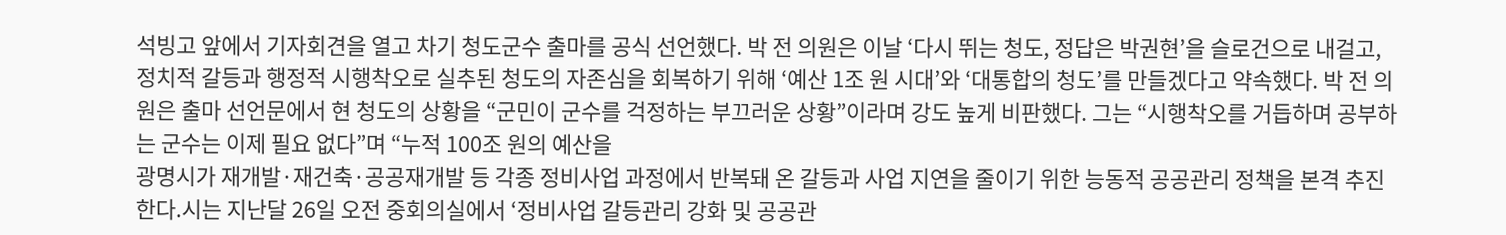석빙고 앞에서 기자회견을 열고 차기 청도군수 출마를 공식 선언했다. 박 전 의원은 이날 ‘다시 뛰는 청도, 정답은 박권현’을 슬로건으로 내걸고, 정치적 갈등과 행정적 시행착오로 실추된 청도의 자존심을 회복하기 위해 ‘예산 1조 원 시대’와 ‘대통합의 청도’를 만들겠다고 약속했다. 박 전 의원은 출마 선언문에서 현 청도의 상황을 “군민이 군수를 걱정하는 부끄러운 상황”이라며 강도 높게 비판했다. 그는 “시행착오를 거듭하며 공부하는 군수는 이제 필요 없다”며 “누적 100조 원의 예산을
광명시가 재개발·재건축·공공재개발 등 각종 정비사업 과정에서 반복돼 온 갈등과 사업 지연을 줄이기 위한 능동적 공공관리 정책을 본격 추진한다.시는 지난달 26일 오전 중회의실에서 ‘정비사업 갈등관리 강화 및 공공관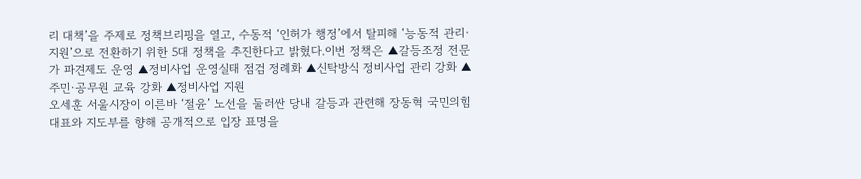리 대책’을 주제로 정책브리핑을 열고, 수동적 ‘인허가 행정’에서 탈피해 ‘능동적 관리·지원’으로 전환하기 위한 5대 정책을 추진한다고 밝혔다.이번 정책은 ▲갈등조정 전문가 파견제도 운영 ▲정비사업 운영실태 점검 정례화 ▲신탁방식 정비사업 관리 강화 ▲주민·공무원 교육 강화 ▲정비사업 지원
오세훈 서울시장이 이른바 ‘절윤’ 노선을 둘러싼 당내 갈등과 관련해 장동혁 국민의힘 대표와 지도부를 향해 공개적으로 입장 표명을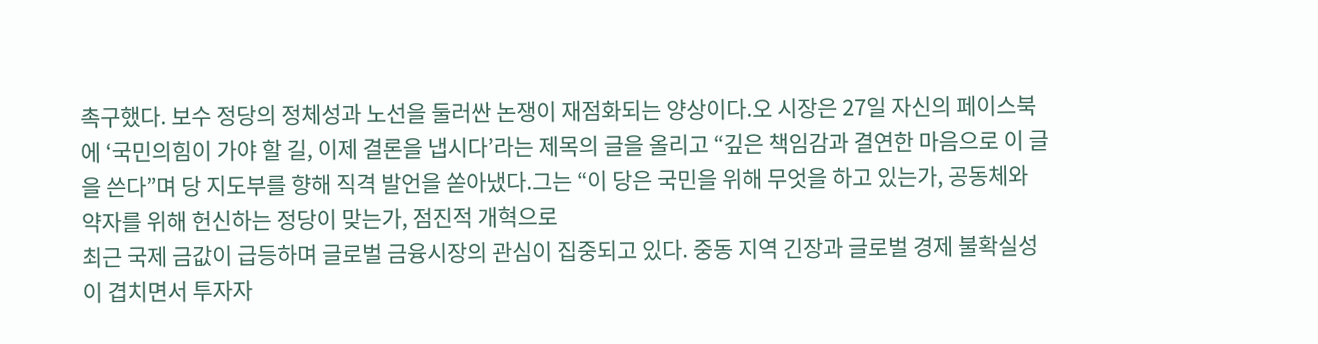촉구했다. 보수 정당의 정체성과 노선을 둘러싼 논쟁이 재점화되는 양상이다.오 시장은 27일 자신의 페이스북에 ‘국민의힘이 가야 할 길, 이제 결론을 냅시다’라는 제목의 글을 올리고 “깊은 책임감과 결연한 마음으로 이 글을 쓴다”며 당 지도부를 향해 직격 발언을 쏟아냈다.그는 “이 당은 국민을 위해 무엇을 하고 있는가, 공동체와 약자를 위해 헌신하는 정당이 맞는가, 점진적 개혁으로
최근 국제 금값이 급등하며 글로벌 금융시장의 관심이 집중되고 있다. 중동 지역 긴장과 글로벌 경제 불확실성이 겹치면서 투자자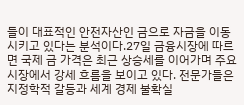들이 대표적인 안전자산인 금으로 자금을 이동시키고 있다는 분석이다.27일 금융시장에 따르면 국제 금 가격은 최근 상승세를 이어가며 주요 시장에서 강세 흐름을 보이고 있다. 전문가들은 지정학적 갈등과 세계 경제 불확실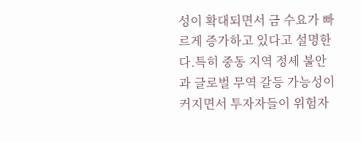성이 확대되면서 금 수요가 빠르게 증가하고 있다고 설명한다.특히 중동 지역 정세 불안과 글로벌 무역 갈등 가능성이 커지면서 투자자들이 위험자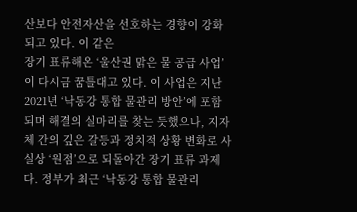산보다 안전자산을 선호하는 경향이 강화되고 있다. 이 같은
장기 표류해온 ‘울산권 맑은 물 공급 사업’이 다시금 꿈틀대고 있다. 이 사업은 지난 2021년 ‘낙동강 통합 물관리 방안’에 포함되며 해결의 실마리를 찾는 듯했으나, 지자체 간의 깊은 갈등과 정치적 상황 변화로 사실상 ‘원점’으로 되돌아간 장기 표류 과제다. 정부가 최근 ‘낙동강 통합 물관리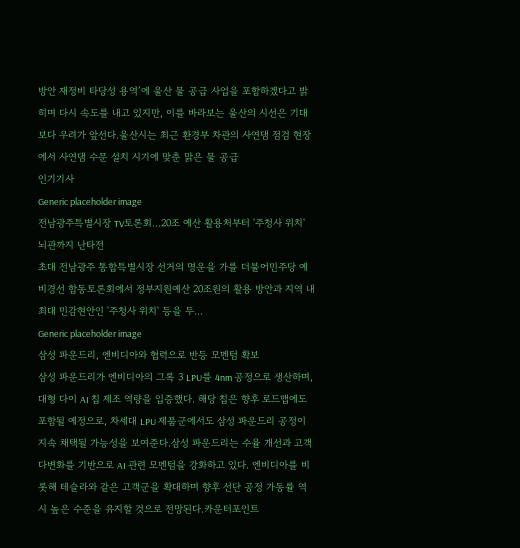방안 재정비 타당성 용역’에 울산 물 공급 사업을 포함하겠다고 밝히며 다시 속도를 내고 있지만, 이를 바라보는 울산의 시선은 기대보다 우려가 앞선다.울산시는 최근 환경부 차관의 사연댐 점검 현장에서 사연댐 수문 설치 시기에 맞춘 맑은 물 공급
인기기사
Generic placeholder image
전남광주특별시장 TV토론회…20조 예산 활용처부터 '주청사 위치' 뇌관까지 난타전
초대 전남광주 통합특별시장 선거의 명운을 가를 더불어민주당 예비경선 합동토론회에서 정부지원예산 20조원의 활용 방안과 지역 내 최대 민감현안인 '주청사 위치' 등을 두...
Generic placeholder image
삼성 파운드리, 엔비디아와 협력으로 반등 모멘텀 확보
삼성 파운드리가 엔비디아의 그록 3 LPU를 4nm 공정으로 생산하며, 대형 다이 AI 칩 제조 역량을 입증했다. 해당 칩은 향후 로드맵에도 포함될 예정으로, 차세대 LPU 제품군에서도 삼성 파운드리 공정이 지속 채택될 가능성을 보여준다.삼성 파운드리는 수율 개선과 고객 다변화를 기반으로 AI 관련 모멘텀을 강화하고 있다. 엔비디아를 비롯해 테슬라와 같은 고객군을 확대하며 향후 선단 공정 가동률 역시 높은 수준을 유지할 것으로 전망된다.카운터포인트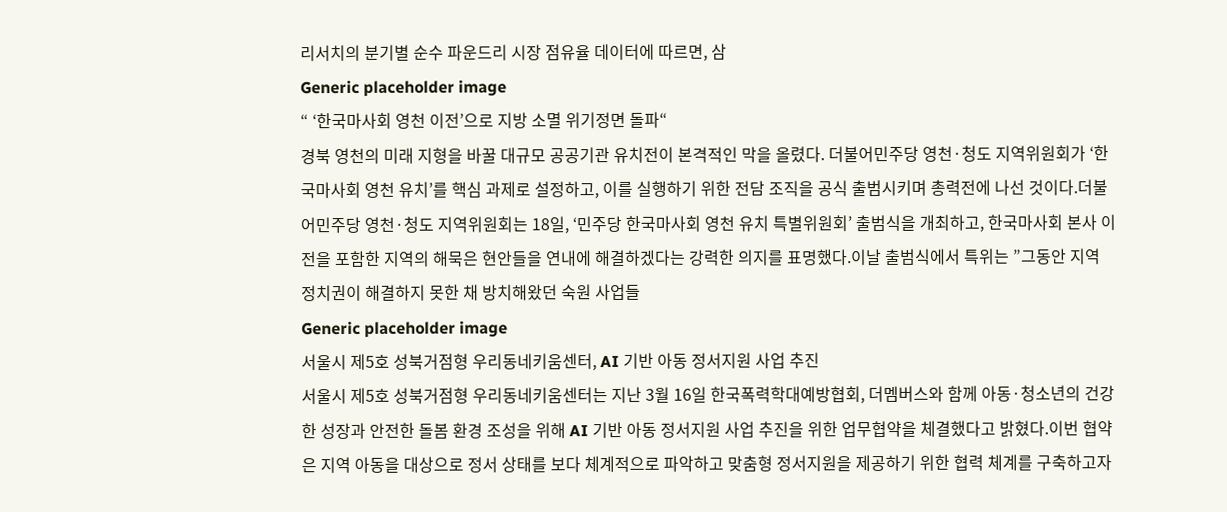리서치의 분기별 순수 파운드리 시장 점유율 데이터에 따르면, 삼
Generic placeholder image
“ ‘한국마사회 영천 이전’으로 지방 소멸 위기정면 돌파“
경북 영천의 미래 지형을 바꿀 대규모 공공기관 유치전이 본격적인 막을 올렸다. 더불어민주당 영천·청도 지역위원회가 ‘한국마사회 영천 유치’를 핵심 과제로 설정하고, 이를 실행하기 위한 전담 조직을 공식 출범시키며 총력전에 나선 것이다.더불어민주당 영천·청도 지역위원회는 18일, ‘민주당 한국마사회 영천 유치 특별위원회’ 출범식을 개최하고, 한국마사회 본사 이전을 포함한 지역의 해묵은 현안들을 연내에 해결하겠다는 강력한 의지를 표명했다.이날 출범식에서 특위는 ”그동안 지역 정치권이 해결하지 못한 채 방치해왔던 숙원 사업들
Generic placeholder image
서울시 제5호 성북거점형 우리동네키움센터, AI 기반 아동 정서지원 사업 추진
서울시 제5호 성북거점형 우리동네키움센터는 지난 3월 16일 한국폭력학대예방협회, 더멤버스와 함께 아동·청소년의 건강한 성장과 안전한 돌봄 환경 조성을 위해 AI 기반 아동 정서지원 사업 추진을 위한 업무협약을 체결했다고 밝혔다.이번 협약은 지역 아동을 대상으로 정서 상태를 보다 체계적으로 파악하고 맞춤형 정서지원을 제공하기 위한 협력 체계를 구축하고자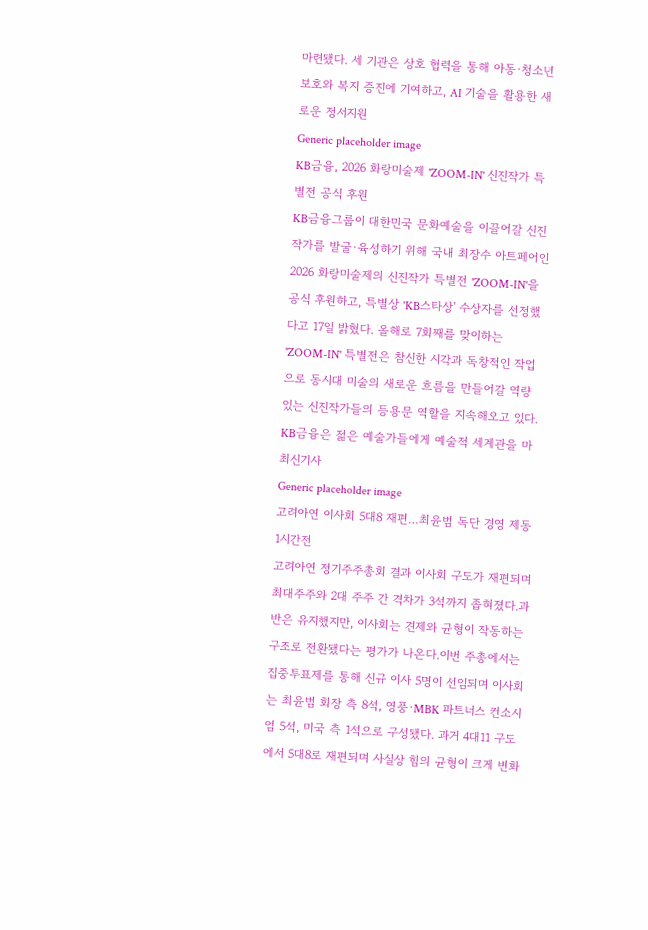마련됐다. 세 기관은 상호 협력을 통해 아동·청소년 보호와 복지 증진에 기여하고, AI 기술을 활용한 새로운 정서지원
Generic placeholder image
KB금융, 2026 화랑미술제 'ZOOM-IN' 신진작가 특별전 공식 후원
KB금융그룹이 대한민국 문화예술을 이끌어갈 신진작가를 발굴·육성하기 위해 국내 최장수 아트페어인 2026 화랑미술제의 신진작가 특별전 'ZOOM-IN'을 공식 후원하고, 특별상 'KB스타상' 수상자를 선정했다고 17일 밝혔다. 올해로 7회째를 맞이하는 'ZOOM-IN' 특별전은 참신한 시각과 독창적인 작업으로 동시대 미술의 새로운 흐름을 만들어갈 역량 있는 신진작가들의 등용문 역할을 지속해오고 있다. KB금융은 젊은 예술가들에게 예술적 세계관을 마
최신기사
Generic placeholder image
고려아연 이사회 5대8 재편…최윤범 독단 경영 제동
1시간전
고려아연 정기주주총회 결과 이사회 구도가 재편되며 최대주주와 2대 주주 간 격차가 3석까지 좁혀졌다.과반은 유지했지만, 이사회는 견제와 균형이 작동하는 구조로 전환됐다는 평가가 나온다.이번 주총에서는 집중투표제를 통해 신규 이사 5명이 선임되며 이사회는 최윤범 회장 측 8석, 영풍·MBK 파트너스 컨소시엄 5석, 미국 측 1석으로 구성됐다. 과거 4대11 구도에서 5대8로 재편되며 사실상 힘의 균형이 크게 변화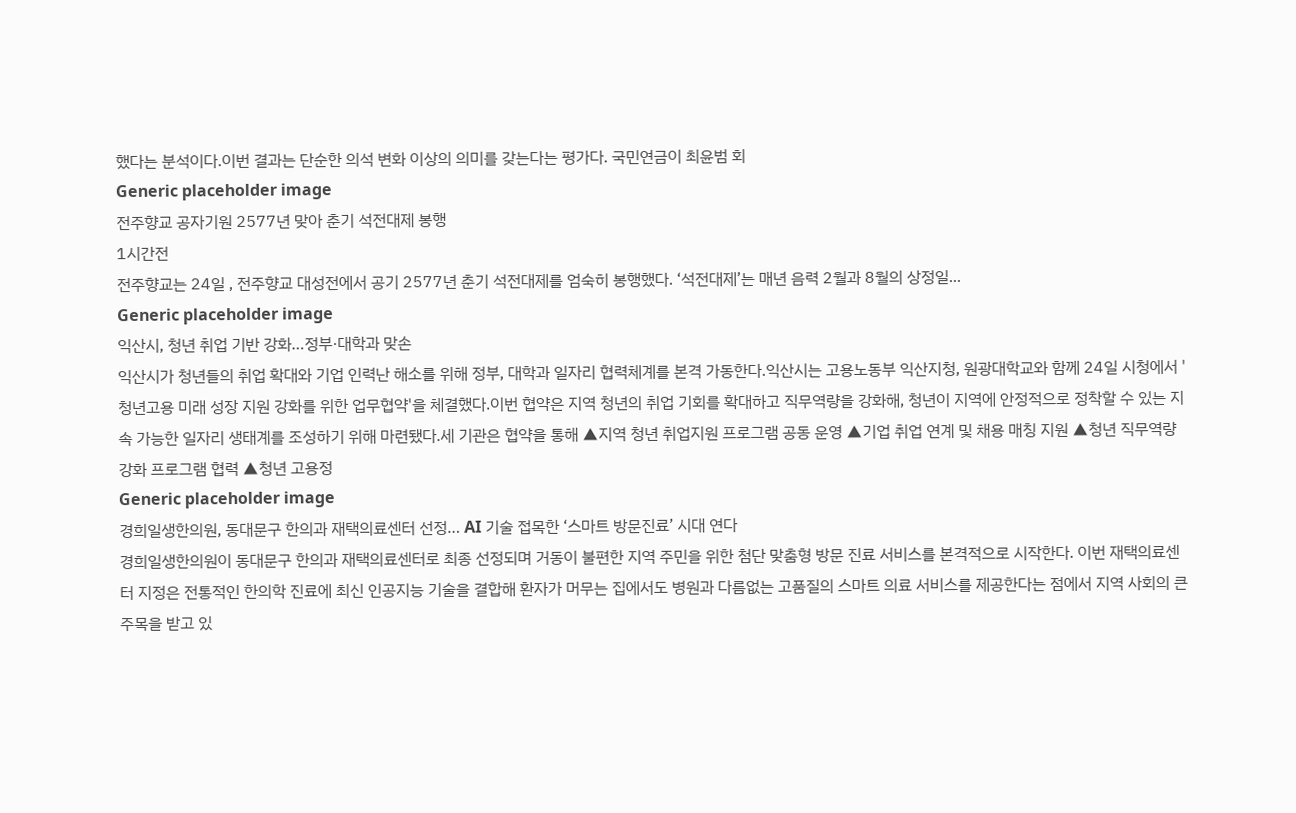했다는 분석이다.이번 결과는 단순한 의석 변화 이상의 의미를 갖는다는 평가다. 국민연금이 최윤범 회
Generic placeholder image
전주향교 공자기원 2577년 맞아 춘기 석전대제 봉행
1시간전
전주향교는 24일 , 전주향교 대성전에서 공기 2577년 춘기 석전대제를 엄숙히 봉행했다. ‘석전대제’는 매년 음력 2월과 8월의 상정일...
Generic placeholder image
익산시, 청년 취업 기반 강화…정부·대학과 맞손
익산시가 청년들의 취업 확대와 기업 인력난 해소를 위해 정부, 대학과 일자리 협력체계를 본격 가동한다.익산시는 고용노동부 익산지청, 원광대학교와 함께 24일 시청에서 '청년고용 미래 성장 지원 강화를 위한 업무협약'을 체결했다.이번 협약은 지역 청년의 취업 기회를 확대하고 직무역량을 강화해, 청년이 지역에 안정적으로 정착할 수 있는 지속 가능한 일자리 생태계를 조성하기 위해 마련됐다.세 기관은 협약을 통해 ▲지역 청년 취업지원 프로그램 공동 운영 ▲기업 취업 연계 및 채용 매칭 지원 ▲청년 직무역량 강화 프로그램 협력 ▲청년 고용정
Generic placeholder image
경희일생한의원, 동대문구 한의과 재택의료센터 선정… AI 기술 접목한 ‘스마트 방문진료’ 시대 연다
경희일생한의원이 동대문구 한의과 재택의료센터로 최종 선정되며 거동이 불편한 지역 주민을 위한 첨단 맞춤형 방문 진료 서비스를 본격적으로 시작한다. 이번 재택의료센터 지정은 전통적인 한의학 진료에 최신 인공지능 기술을 결합해 환자가 머무는 집에서도 병원과 다름없는 고품질의 스마트 의료 서비스를 제공한다는 점에서 지역 사회의 큰 주목을 받고 있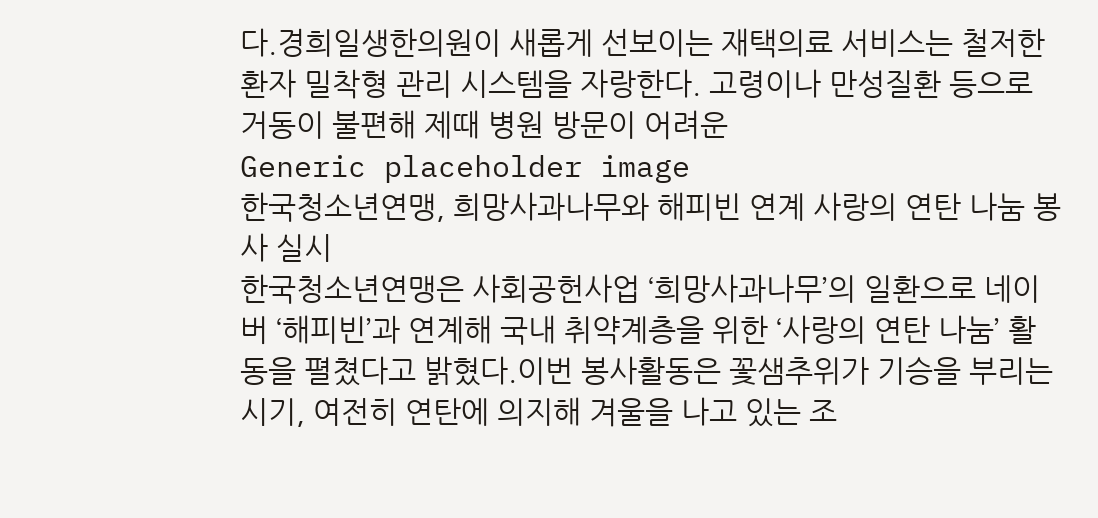다.경희일생한의원이 새롭게 선보이는 재택의료 서비스는 철저한 환자 밀착형 관리 시스템을 자랑한다. 고령이나 만성질환 등으로 거동이 불편해 제때 병원 방문이 어려운
Generic placeholder image
한국청소년연맹, 희망사과나무와 해피빈 연계 사랑의 연탄 나눔 봉사 실시
한국청소년연맹은 사회공헌사업 ‘희망사과나무’의 일환으로 네이버 ‘해피빈’과 연계해 국내 취약계층을 위한 ‘사랑의 연탄 나눔’ 활동을 펼쳤다고 밝혔다.이번 봉사활동은 꽃샘추위가 기승을 부리는 시기, 여전히 연탄에 의지해 겨울을 나고 있는 조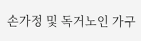손가정 및 독거노인 가구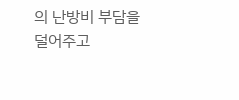의 난방비 부담을 덜어주고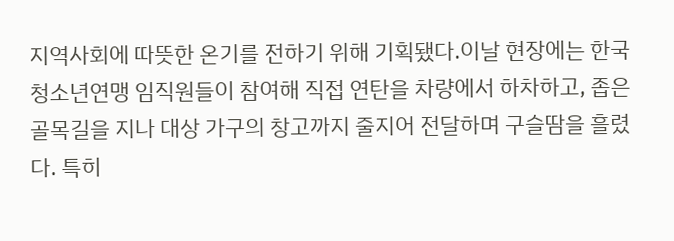지역사회에 따뜻한 온기를 전하기 위해 기획됐다.이날 현장에는 한국청소년연맹 임직원들이 참여해 직접 연탄을 차량에서 하차하고, 좁은 골목길을 지나 대상 가구의 창고까지 줄지어 전달하며 구슬땀을 흘렸다. 특히